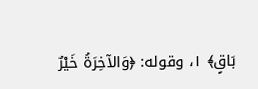بَاقٍ﴾ ١، وقوله: ﴿وَالآخِرَةُ خَيْرٌ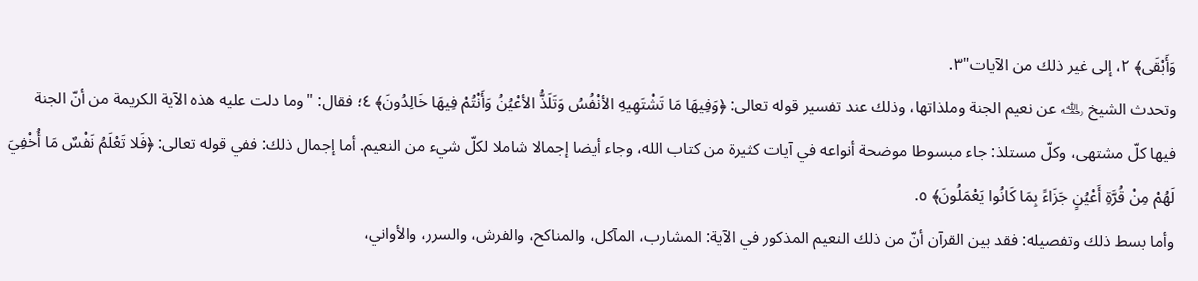وَأَبْقَى﴾ ٢، إلى غير ذلك من الآيات"٣.
وتحدث الشيخ ﵀ عن نعيم الجنة وملذاتها، وذلك عند تفسير قوله تعالى: ﴿وَفِيهَا مَا تَشْتَهِيهِ الأنْفُسُ وَتَلَذُّ الأعْيُنُ وَأَنْتُمْ فِيهَا خَالِدُونَ﴾ ٤؛ فقال: "وما دلت عليه هذه الآية الكريمة من أنّ الجنة فيها كلّ مشتهى، وكلّ مستلذ: جاء مبسوطا موضحة أنواعه في آيات كثيرة من كتاب الله، وجاء أيضا إجمالا شاملا لكلّ شيء من النعيم. أما إجمال ذلك: ففي قوله تعالى: ﴿فَلا تَعْلَمُ نَفْسٌ مَا أُخْفِيَ لَهُمْ مِنْ قُرَّةِ أَعْيُنٍ جَزَاءً بِمَا كَانُوا يَعْمَلُونَ﴾ ٥.
وأما بسط ذلك وتفصيله: فقد بين القرآن أنّ من ذلك النعيم المذكور في الآية: المشارب، المآكل، والمناكح، والفرش، والسرر، والأواني،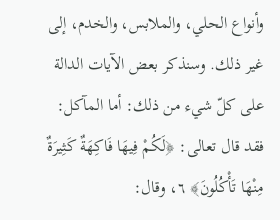وأنواع الحلي، والملابس، والخدم، إلى غير ذلك. وسنذكر بعض الآيات الدالة على كلّ شيء من ذلك: أما المآكل: فقد قال تعالى: ﴿لَكُمْ فِيهَا فَاكِهَةٌ كَثِيرَةٌ مِنْهَا تَأْكُلُونَ﴾ ٦، وقال: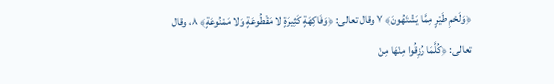﴿وَلَحْمِ طَيْرٍ مِمَّا يَشْتَهُونَ﴾ ٧ وقال تعالى: ﴿وَفَاكِهَةٍ كَثِيرَةٍ لا مَقْطُوعَةٍ وَلا مَمْنُوعَةٍ﴾ ٨، وقال تعالى: ﴿كُلَّمَا رُزِقُوا مِنْهَا مِنْ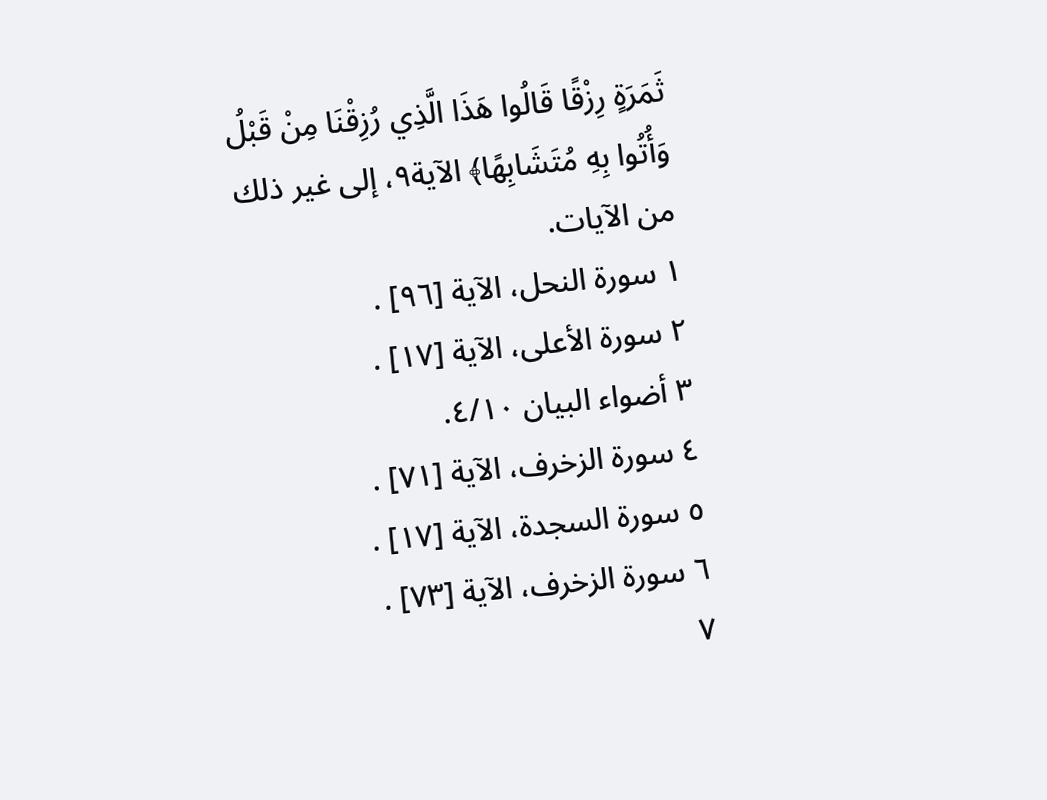ثَمَرَةٍ رِزْقًا قَالُوا هَذَا الَّذِي رُزِقْنَا مِنْ قَبْلُ وَأُتُوا بِهِ مُتَشَابِهًا﴾ الآية٩، إلى غير ذلك من الآيات.
١ سورة النحل، الآية [٩٦] .
٢ سورة الأعلى، الآية [١٧] .
٣ أضواء البيان ٤/١٠.
٤ سورة الزخرف، الآية [٧١] .
٥ سورة السجدة، الآية [١٧] .
٦ سورة الزخرف، الآية [٧٣] .
٧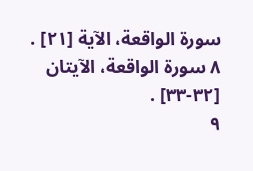سورة الواقعة، الآية [٢١] .
٨ سورة الواقعة، الآيتان [٣٢-٣٣] .
٩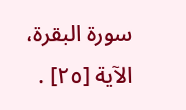سورة البقرة، الآية [٢٥] .